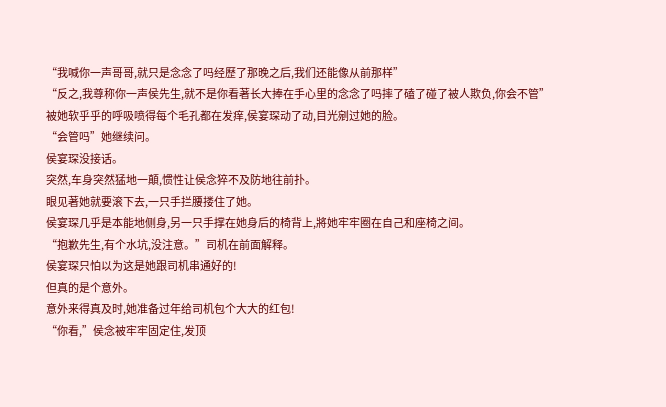“我喊你一声哥哥,就只是念念了吗经歷了那晚之后,我们还能像从前那样”
“反之,我尊称你一声侯先生,就不是你看著长大捧在手心里的念念了吗摔了磕了碰了被人欺负,你会不管”
被她软乎乎的呼吸喷得每个毛孔都在发痒,侯宴琛动了动,目光剜过她的脸。
“会管吗”她继续问。
侯宴琛没接话。
突然,车身突然猛地一顛,惯性让侯念猝不及防地往前扑。
眼见著她就要滚下去,一只手拦腰搂住了她。
侯宴琛几乎是本能地侧身,另一只手撑在她身后的椅背上,將她牢牢圈在自己和座椅之间。
“抱歉先生,有个水坑,没注意。”司机在前面解释。
侯宴琛只怕以为这是她跟司机串通好的!
但真的是个意外。
意外来得真及时,她准备过年给司机包个大大的红包!
“你看,”侯念被牢牢固定住,发顶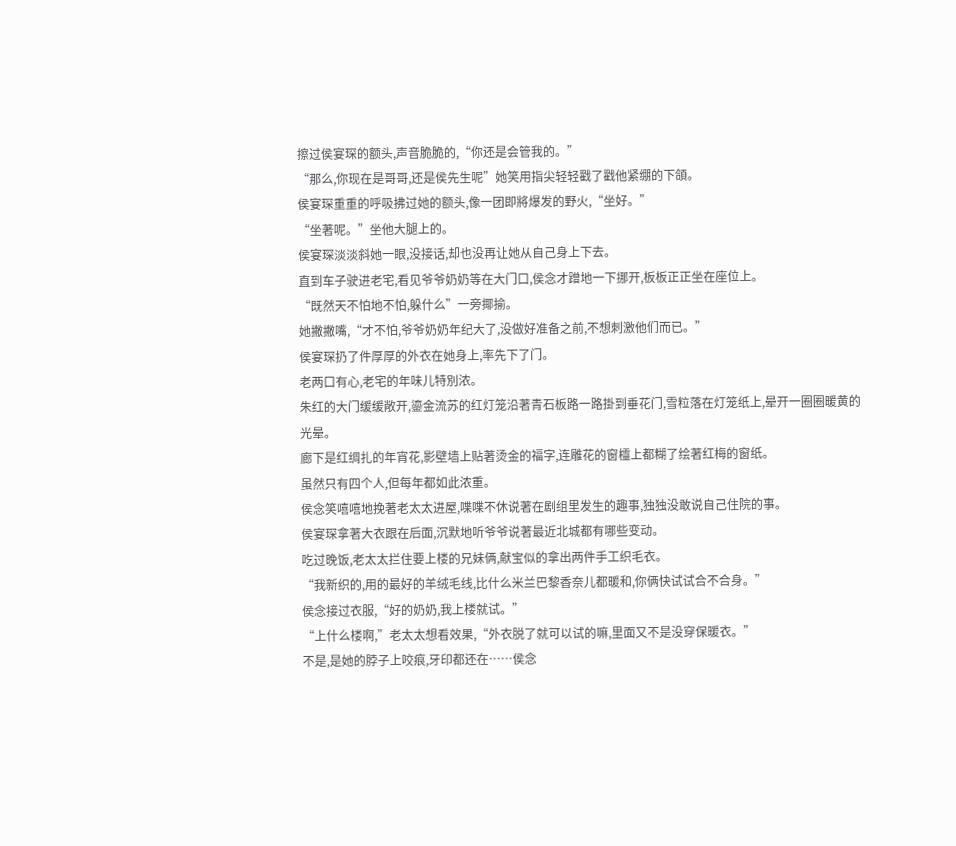擦过侯宴琛的额头,声音脆脆的,“你还是会管我的。”
“那么,你现在是哥哥,还是侯先生呢”她笑用指尖轻轻戳了戳他紧绷的下頜。
侯宴琛重重的呼吸拂过她的额头,像一团即將爆发的野火,“坐好。”
“坐著呢。”坐他大腿上的。
侯宴琛淡淡斜她一眼,没接话,却也没再让她从自己身上下去。
直到车子驶进老宅,看见爷爷奶奶等在大门口,侯念才蹭地一下挪开,板板正正坐在座位上。
“既然天不怕地不怕,躲什么”一旁揶揄。
她撇撇嘴,“才不怕,爷爷奶奶年纪大了,没做好准备之前,不想刺激他们而已。”
侯宴琛扔了件厚厚的外衣在她身上,率先下了门。
老两口有心,老宅的年味儿特別浓。
朱红的大门缓缓敞开,鎏金流苏的红灯笼沿著青石板路一路掛到垂花门,雪粒落在灯笼纸上,晕开一圈圈暖黄的光晕。
廊下是红绸扎的年宵花,影壁墙上贴著烫金的福字,连雕花的窗欞上都糊了绘著红梅的窗纸。
虽然只有四个人,但每年都如此浓重。
侯念笑嘻嘻地挽著老太太进屋,喋喋不休说著在剧组里发生的趣事,独独没敢说自己住院的事。
侯宴琛拿著大衣跟在后面,沉默地听爷爷说著最近北城都有哪些变动。
吃过晚饭,老太太拦住要上楼的兄妹俩,献宝似的拿出两件手工织毛衣。
“我新织的,用的最好的羊绒毛线,比什么米兰巴黎香奈儿都暖和,你俩快试试合不合身。”
侯念接过衣服,“好的奶奶,我上楼就试。”
“上什么楼啊,”老太太想看效果,“外衣脱了就可以试的嘛,里面又不是没穿保暖衣。”
不是,是她的脖子上咬痕,牙印都还在……侯念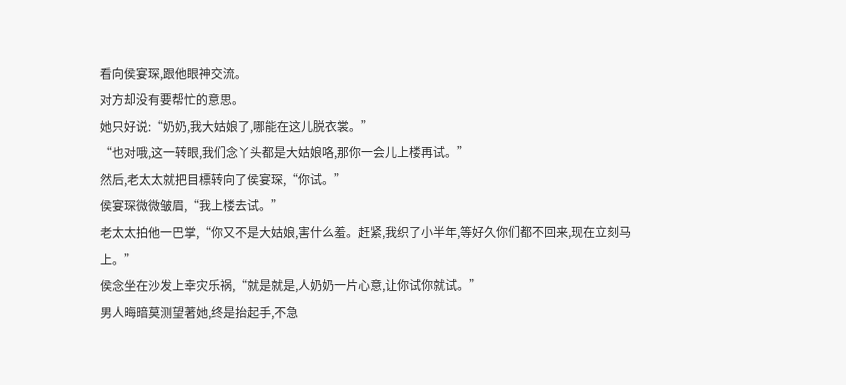看向侯宴琛,跟他眼神交流。
对方却没有要帮忙的意思。
她只好说:“奶奶,我大姑娘了,哪能在这儿脱衣裳。”
“也对哦,这一转眼,我们念丫头都是大姑娘咯,那你一会儿上楼再试。”
然后,老太太就把目標转向了侯宴琛,“你试。”
侯宴琛微微皱眉,“我上楼去试。”
老太太拍他一巴掌,“你又不是大姑娘,害什么羞。赶紧,我织了小半年,等好久你们都不回来,现在立刻马上。”
侯念坐在沙发上幸灾乐祸,“就是就是,人奶奶一片心意,让你试你就试。”
男人晦暗莫测望著她,终是抬起手,不急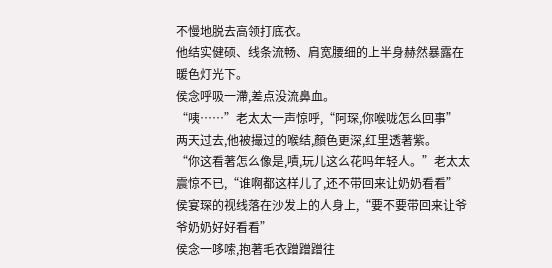不慢地脱去高领打底衣。
他结实健硕、线条流畅、肩宽腰细的上半身赫然暴露在暖色灯光下。
侯念呼吸一滯,差点没流鼻血。
“咦……”老太太一声惊呼,“阿琛,你喉咙怎么回事”
两天过去,他被撮过的喉结,顏色更深,红里透著紫。
“你这看著怎么像是,嘖,玩儿这么花吗年轻人。”老太太震惊不已,“谁啊都这样儿了,还不带回来让奶奶看看”
侯宴琛的视线落在沙发上的人身上,“要不要带回来让爷爷奶奶好好看看”
侯念一哆嗦,抱著毛衣蹭蹭蹭往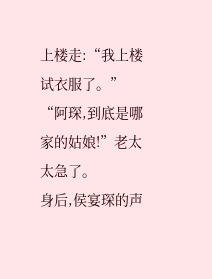上楼走:“我上楼试衣服了。”
“阿琛,到底是哪家的姑娘!”老太太急了。
身后,侯宴琛的声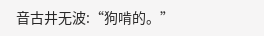音古井无波:“狗啃的。”